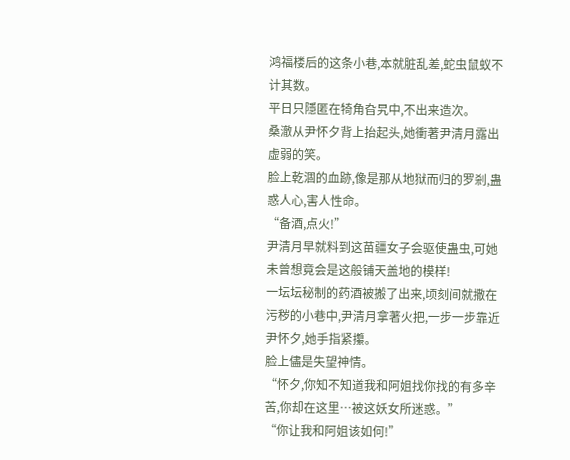鸿福楼后的这条小巷,本就脏乱差,蛇虫鼠蚁不计其数。
平日只隱匿在犄角旮旯中,不出来造次。
桑澈从尹怀夕背上抬起头,她衝著尹清月露出虚弱的笑。
脸上乾涸的血跡,像是那从地狱而归的罗剎,蛊惑人心,害人性命。
“备酒,点火!”
尹清月早就料到这苗疆女子会驱使蛊虫,可她未曾想竟会是这般铺天盖地的模样!
一坛坛秘制的药酒被搬了出来,顷刻间就撒在污秽的小巷中,尹清月拿著火把,一步一步靠近尹怀夕,她手指紧攥。
脸上儘是失望神情。
“怀夕,你知不知道我和阿姐找你找的有多辛苦,你却在这里…被这妖女所迷惑。”
“你让我和阿姐该如何!”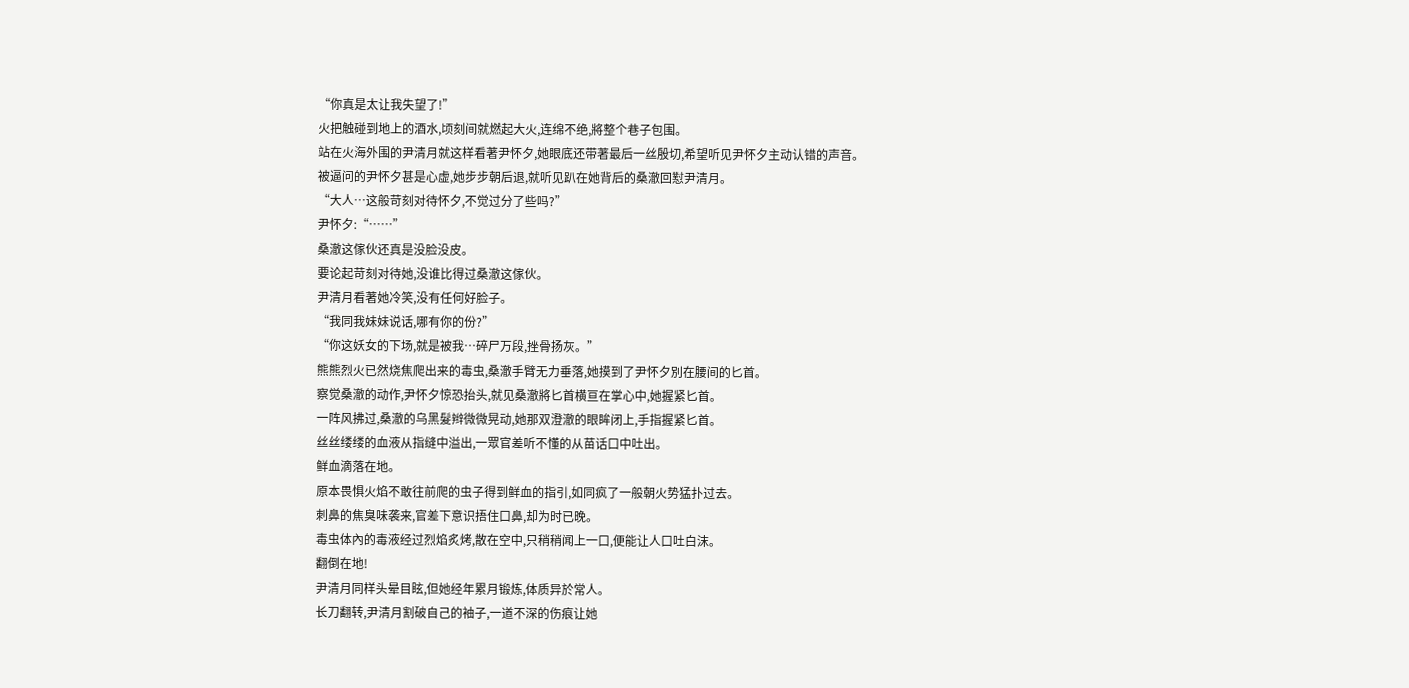“你真是太让我失望了!”
火把触碰到地上的酒水,顷刻间就燃起大火,连绵不绝,將整个巷子包围。
站在火海外围的尹清月就这样看著尹怀夕,她眼底还带著最后一丝殷切,希望听见尹怀夕主动认错的声音。
被逼问的尹怀夕甚是心虚,她步步朝后退,就听见趴在她背后的桑澈回懟尹清月。
“大人…这般苛刻对待怀夕,不觉过分了些吗?”
尹怀夕:“……”
桑澈这傢伙还真是没脸没皮。
要论起苛刻对待她,没谁比得过桑澈这傢伙。
尹清月看著她冷笑,没有任何好脸子。
“我同我妹妹说话,哪有你的份?”
“你这妖女的下场,就是被我…碎尸万段,挫骨扬灰。”
熊熊烈火已然烧焦爬出来的毒虫,桑澈手臂无力垂落,她摸到了尹怀夕別在腰间的匕首。
察觉桑澈的动作,尹怀夕惊恐抬头,就见桑澈將匕首横亘在掌心中,她握紧匕首。
一阵风拂过,桑澈的乌黑髮辫微微晃动,她那双澄澈的眼眸闭上,手指握紧匕首。
丝丝缕缕的血液从指缝中溢出,一眾官差听不懂的从苗话口中吐出。
鲜血滴落在地。
原本畏惧火焰不敢往前爬的虫子得到鲜血的指引,如同疯了一般朝火势猛扑过去。
刺鼻的焦臭味袭来,官差下意识捂住口鼻,却为时已晚。
毒虫体內的毒液经过烈焰炙烤,散在空中,只稍稍闻上一口,便能让人口吐白沫。
翻倒在地!
尹清月同样头晕目眩,但她经年累月锻炼,体质异於常人。
长刀翻转,尹清月割破自己的袖子,一道不深的伤痕让她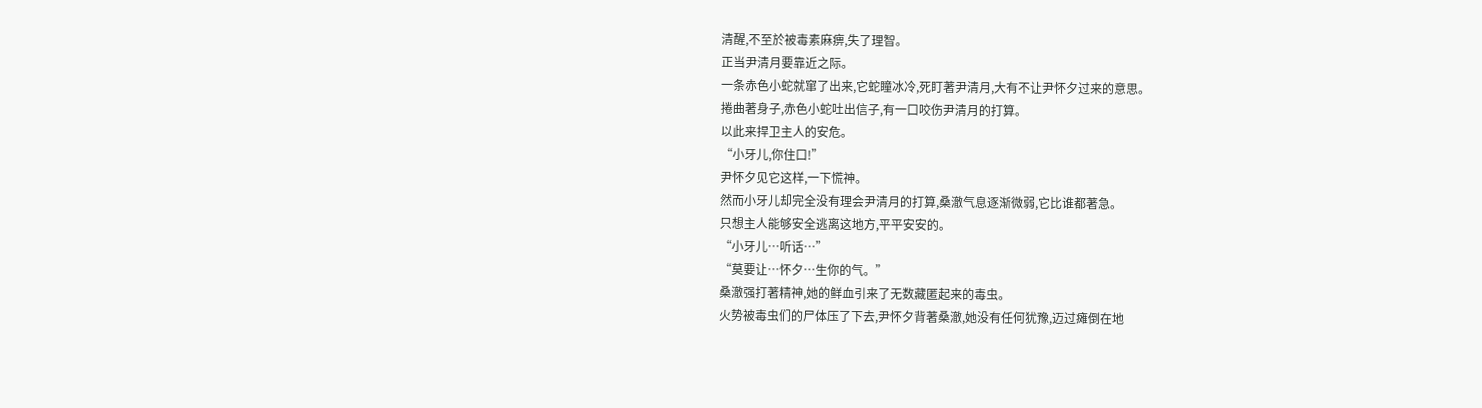清醒,不至於被毒素麻痹,失了理智。
正当尹清月要靠近之际。
一条赤色小蛇就窜了出来,它蛇瞳冰冷,死盯著尹清月,大有不让尹怀夕过来的意思。
捲曲著身子,赤色小蛇吐出信子,有一口咬伤尹清月的打算。
以此来捍卫主人的安危。
“小牙儿,你住口!”
尹怀夕见它这样,一下慌神。
然而小牙儿却完全没有理会尹清月的打算,桑澈气息逐渐微弱,它比谁都著急。
只想主人能够安全逃离这地方,平平安安的。
“小牙儿…听话…”
“莫要让…怀夕…生你的气。”
桑澈强打著精神,她的鲜血引来了无数藏匿起来的毒虫。
火势被毒虫们的尸体压了下去,尹怀夕背著桑澈,她没有任何犹豫,迈过瘫倒在地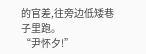的官差,往旁边低矮巷子里跑。
“尹怀夕!”